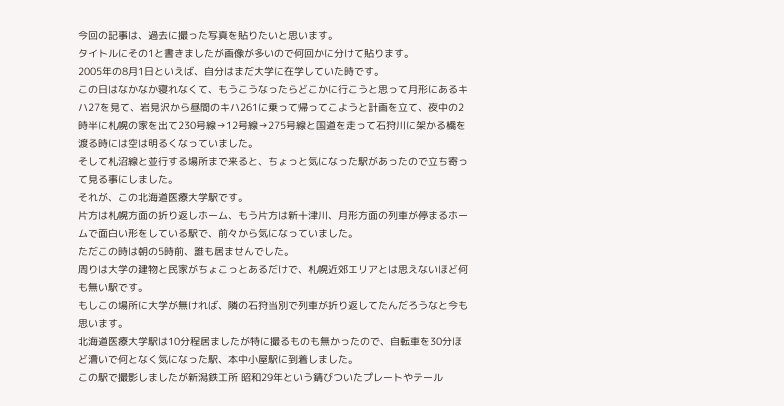今回の記事は、過去に撮った写真を貼りたいと思います。
タイトルにその1と書きましたが画像が多いので何回かに分けて貼ります。
2005年の8月1日といえば、自分はまだ大学に在学していた時です。
この日はなかなか寝れなくて、もうこうなったらどこかに行こうと思って月形にあるキハ27を見て、岩見沢から昼間のキハ261に乗って帰ってこようと計画を立て、夜中の2時半に札幌の家を出て230号線→12号線→275号線と国道を走って石狩川に架かる橋を渡る時には空は明るくなっていました。
そして札沼線と並行する場所まで来ると、ちょっと気になった駅があったので立ち寄って見る事にしました。
それが、この北海道医療大学駅です。
片方は札幌方面の折り返しホーム、もう片方は新十津川、月形方面の列車が停まるホームで面白い形をしている駅で、前々から気になっていました。
ただこの時は朝の5時前、誰も居ませんでした。
周りは大学の建物と民家がちょこっとあるだけで、札幌近郊エリアとは思えないほど何も無い駅です。
もしこの場所に大学が無ければ、隣の石狩当別で列車が折り返してたんだろうなと今も思います。
北海道医療大学駅は10分程居ましたが特に撮るものも無かったので、自転車を30分ほど漕いで何となく気になった駅、本中小屋駅に到着しました。
この駅で撮影しましたが新潟鉄工所 昭和29年という錆びついたプレートやテール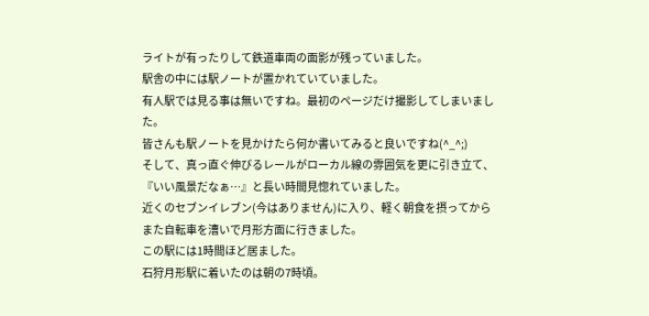ライトが有ったりして鉄道車両の面影が残っていました。
駅舎の中には駅ノートが置かれていていました。
有人駅では見る事は無いですね。最初のページだけ撮影してしまいました。
皆さんも駅ノートを見かけたら何か書いてみると良いですね(^_^;)
そして、真っ直ぐ伸びるレールがローカル線の雰囲気を更に引き立て、『いい風景だなぁ…』と長い時間見惚れていました。
近くのセブンイレブン(今はありません)に入り、軽く朝食を摂ってからまた自転車を漕いで月形方面に行きました。
この駅には1時間ほど居ました。
石狩月形駅に着いたのは朝の7時頃。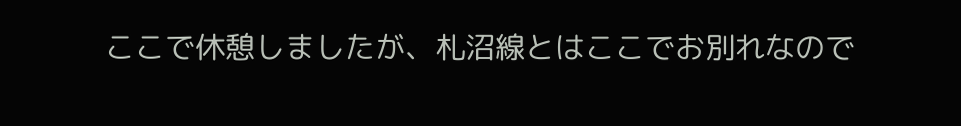ここで休憩しましたが、札沼線とはここでお別れなので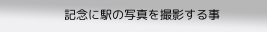記念に駅の写真を撮影する事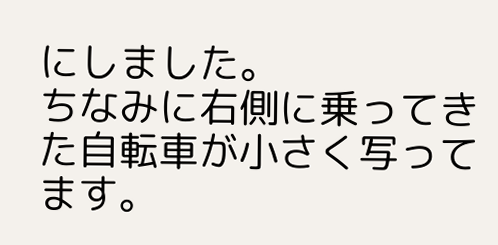にしました。
ちなみに右側に乗ってきた自転車が小さく写ってます。